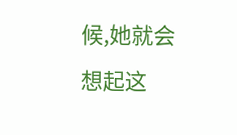候,她就会想起这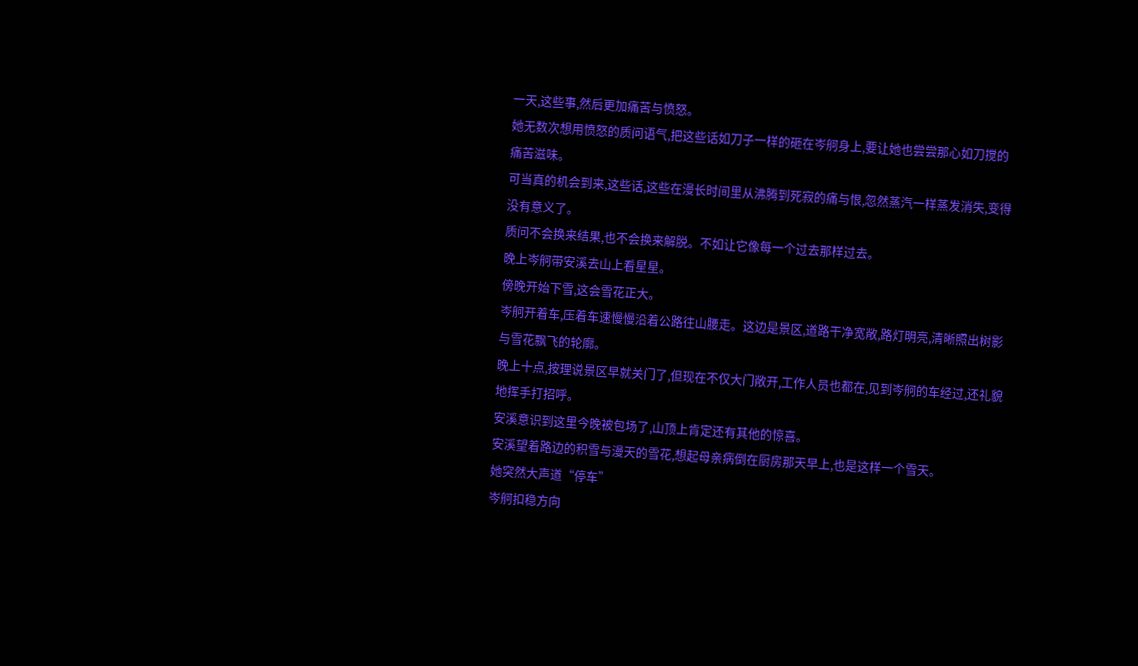一天,这些事,然后更加痛苦与愤怒。
她无数次想用愤怒的质问语气,把这些话如刀子一样的砸在岑舸身上,要让她也尝尝那心如刀搅的痛苦滋味。
可当真的机会到来,这些话,这些在漫长时间里从沸腾到死寂的痛与恨,忽然蒸汽一样蒸发消失,变得没有意义了。
质问不会换来结果,也不会换来解脱。不如让它像每一个过去那样过去。
晚上岑舸带安溪去山上看星星。
傍晚开始下雪,这会雪花正大。
岑舸开着车,压着车速慢慢沿着公路往山腰走。这边是景区,道路干净宽敞,路灯明亮,清晰照出树影与雪花飘飞的轮廓。
晚上十点,按理说景区早就关门了,但现在不仅大门敞开,工作人员也都在,见到岑舸的车经过,还礼貌地挥手打招呼。
安溪意识到这里今晚被包场了,山顶上肯定还有其他的惊喜。
安溪望着路边的积雪与漫天的雪花,想起母亲病倒在厨房那天早上,也是这样一个雪天。
她突然大声道“停车”
岑舸扣稳方向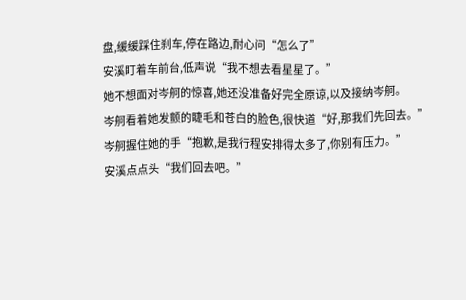盘,缓缓踩住刹车,停在路边,耐心问“怎么了”
安溪盯着车前台,低声说“我不想去看星星了。”
她不想面对岑舸的惊喜,她还没准备好完全原谅,以及接纳岑舸。
岑舸看着她发颤的睫毛和苍白的脸色,很快道“好,那我们先回去。”
岑舸握住她的手“抱歉,是我行程安排得太多了,你别有压力。”
安溪点点头“我们回去吧。”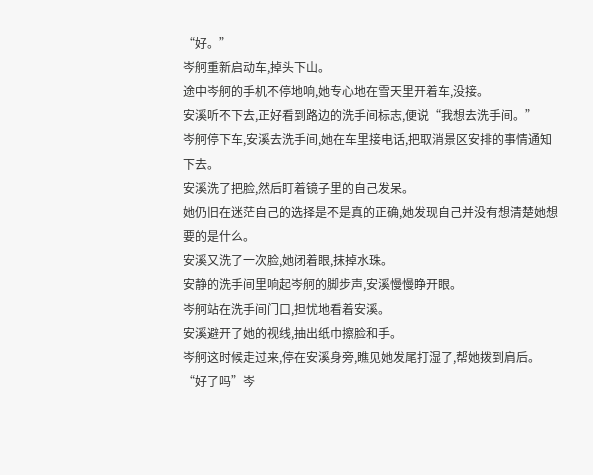“好。”
岑舸重新启动车,掉头下山。
途中岑舸的手机不停地响,她专心地在雪天里开着车,没接。
安溪听不下去,正好看到路边的洗手间标志,便说“我想去洗手间。”
岑舸停下车,安溪去洗手间,她在车里接电话,把取消景区安排的事情通知下去。
安溪洗了把脸,然后盯着镜子里的自己发呆。
她仍旧在迷茫自己的选择是不是真的正确,她发现自己并没有想清楚她想要的是什么。
安溪又洗了一次脸,她闭着眼,抹掉水珠。
安静的洗手间里响起岑舸的脚步声,安溪慢慢睁开眼。
岑舸站在洗手间门口,担忧地看着安溪。
安溪避开了她的视线,抽出纸巾擦脸和手。
岑舸这时候走过来,停在安溪身旁,瞧见她发尾打湿了,帮她拨到肩后。
“好了吗”岑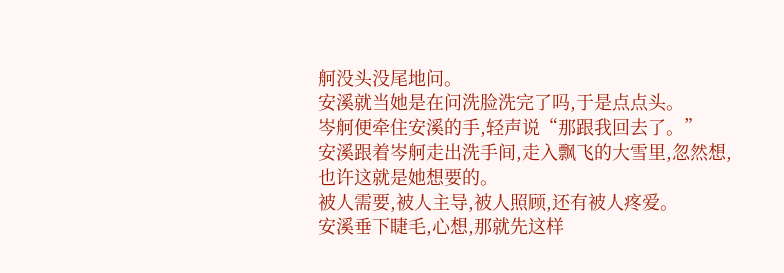舸没头没尾地问。
安溪就当她是在问洗脸洗完了吗,于是点点头。
岑舸便牵住安溪的手,轻声说“那跟我回去了。”
安溪跟着岑舸走出洗手间,走入飘飞的大雪里,忽然想,也许这就是她想要的。
被人需要,被人主导,被人照顾,还有被人疼爱。
安溪垂下睫毛,心想,那就先这样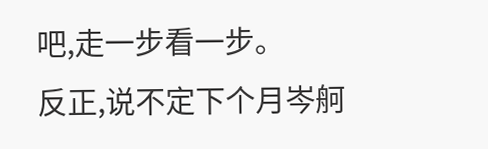吧,走一步看一步。
反正,说不定下个月岑舸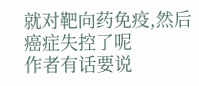就对靶向药免疫,然后癌症失控了呢
作者有话要说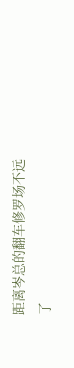距离岑总的翻车修罗场不远了